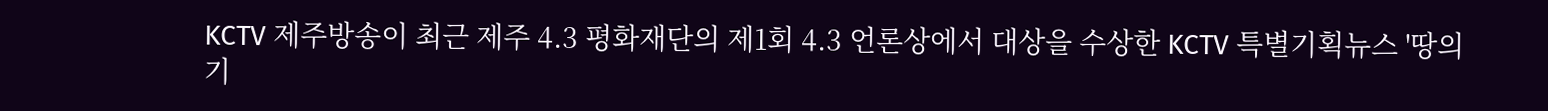KCTV 제주방송이 최근 제주 4.3 평화재단의 제1회 4.3 언론상에서 대상을 수상한 KCTV 특별기획뉴스 '땅의 기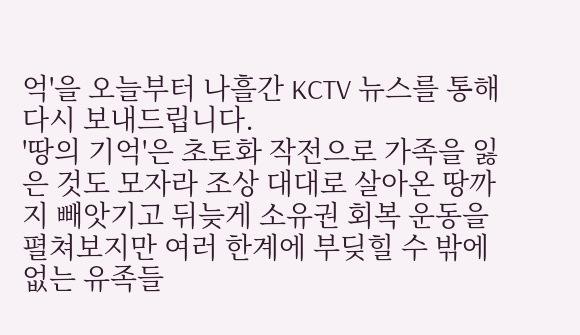억'을 오늘부터 나흘간 KCTV 뉴스를 통해 다시 보내드립니다.
'땅의 기억'은 초토화 작전으로 가족을 잃은 것도 모자라 조상 대대로 살아온 땅까지 빼앗기고 뒤늦게 소유권 회복 운동을 펼쳐보지만 여러 한계에 부딪힐 수 밖에 없는 유족들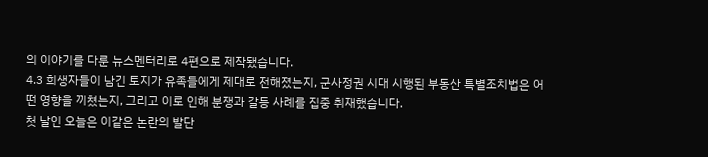의 이야기를 다룬 뉴스멘터리로 4편으로 제작됐습니다.
4.3 희생자들이 남긴 토지가 유족들에게 제대로 전해졌는지, 군사정권 시대 시행된 부동산 특별조치법은 어떤 영향을 끼쳤는지, 그리고 이로 인해 분쟁과 갈등 사례를 집중 취재했습니다.
첫 날인 오늘은 이같은 논란의 발단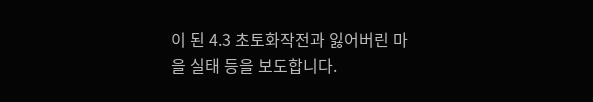이 된 4.3 초토화작전과 잃어버린 마을 실태 등을 보도합니다.